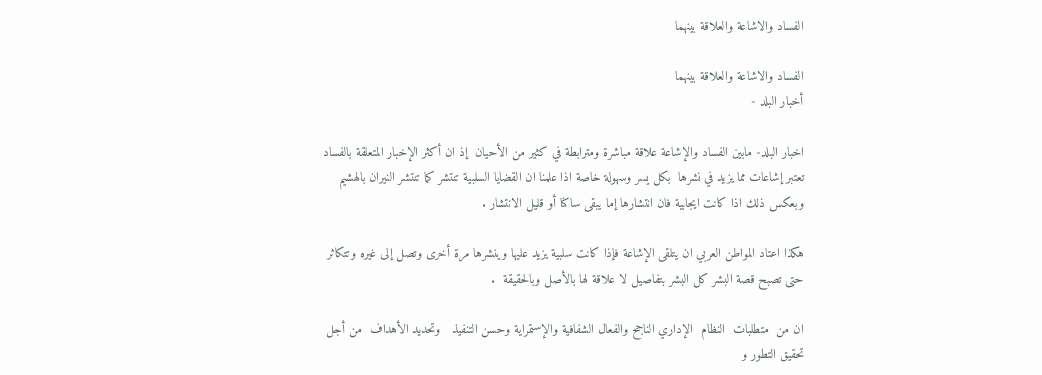الفساد والاشاعة والعلاقة بينهما

الفساد والاشاعة والعلاقة بينهما
أخبار البلد -

اخبار البلد- مابين الفساد والإشاعة علاقة مباشرة ومترابطة في كثير من الأحيان  إذ ان أكثر الإخبار المتعلقة بالفساد تعتبر إشاعات مما يزيد في نشرها  بكل يسر وسهولة خاصة اذا علمنا ان القضايا السلبية تنتشر كما تنتشر النيران بالهشيم وبعكس ذلك اذا كانت ايجابية فان انتشارها إما يبقى ساكنا أو قليل الانتشار .

هكذا اعتاد المواطن العربي ان يتلقى الإشاعة فإذا كانت سلبية يزيد عليها وينشرها مرة أخرى وتصل إلى غيره وتتكاثر حتى تصبح قصة البشر كل البشر بتفاصيل لا علاقة لها بالأصل وبالحقيقة  .

ان من  متطلبات  النظام  الإداري الناجح والفعال الشفافية والإستمراية وحسن التنفيذ   وتحديد الأهداف  من أجل تحقيق التطور و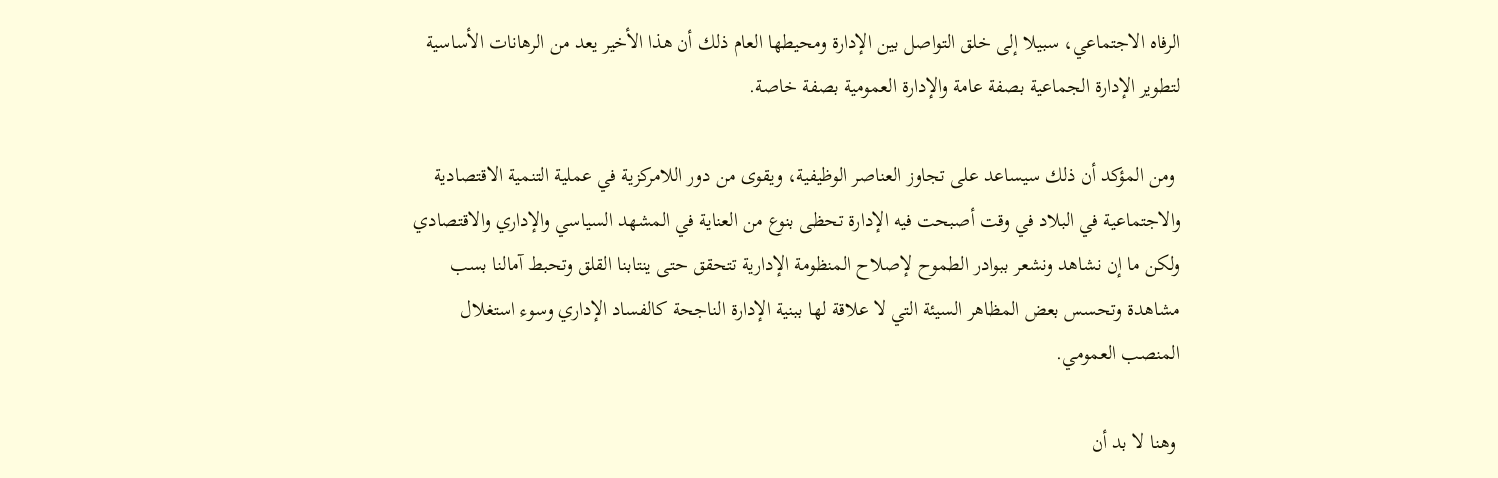الرفاه الاجتماعي، سبيلا إلى خلق التواصل بين الإدارة ومحيطها العام ذلك أن هذا الأخير يعد من الرهانات الأساسية لتطوير الإدارة الجماعية بصفة عامة والإدارة العمومية بصفة خاصة.

 ومن المؤكد أن ذلك سيساعد على تجاوز العناصر الوظيفية، ويقوى من دور اللامركزية في عملية التنمية الاقتصادية والاجتماعية في البلاد في وقت أصبحت فيه الإدارة تحظى بنوع من العناية في المشهد السياسي والإداري والاقتصادي ولكن ما إن نشاهد ونشعر ببوادر الطموح لإصلاح المنظومة الإدارية تتحقق حتى ينتابنا القلق وتحبط آمالنا بسب مشاهدة وتحسس بعض المظاهر السيئة التي لا علاقة لها ببنية الإدارة الناجحة كالفساد الإداري وسوء استغلال المنصب العمومي.

 وهنا لا بد أن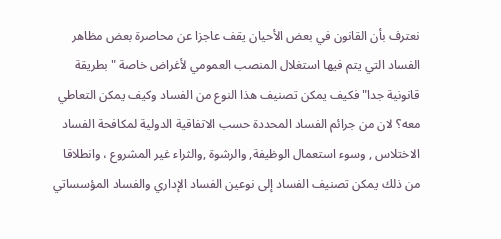نعترف بأن القانون في بعض الأحيان يقف عاجزا عن محاصرة بعض مظاهر الفساد التي يتم فيها استغلال المنصب العمومي لأغراض خاصة "بطريقة قانونية جدا" فكيف يمكن تصنيف هذا النوع من الفساد وكيف يمكن التعاطي معه؟ لان من جرائم الفساد المحددة حسب الاتفاقية الدولية لمكافحة الفساد الاختلاس , وسوء استعمال الوظيفة, والرشوة ,والثراء غير المشروع ، وانطلاقا من ذلك يمكن تصنيف الفساد إلى نوعين الفساد الإداري والفساد المؤسساتي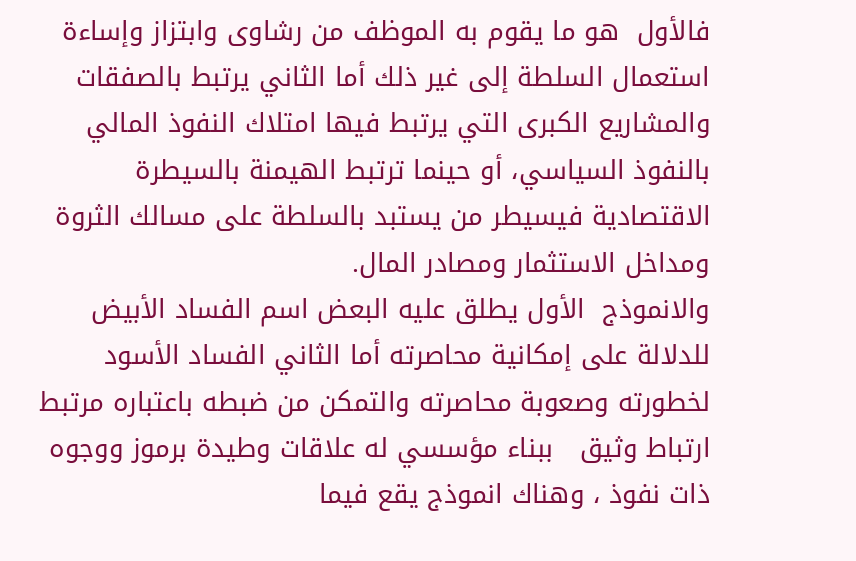فالأول  هو ما يقوم به الموظف من رشاوى وابتزاز وإساءة استعمال السلطة إلى غير ذلك أما الثاني يرتبط بالصفقات والمشاريع الكبرى التي يرتبط فيها امتلاك النفوذ المالي بالنفوذ السياسي، أو حينما ترتبط الهيمنة بالسيطرة الاقتصادية فيسيطر من يستبد بالسلطة على مسالك الثروة ومداخل الاستثمار ومصادر المال.
والانموذج  الأول يطلق عليه البعض اسم الفساد الأبيض للدلالة على إمكانية محاصرته أما الثاني الفساد الأسود  لخطورته وصعوبة محاصرته والتمكن من ضبطه باعتباره مرتبط ارتباط وثيق   ببناء مؤسسي له علاقات وطيدة برموز ووجوه ذات نفوذ ، وهناك انموذج يقع فيما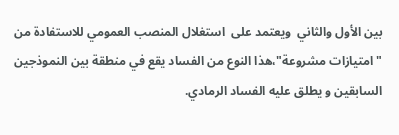بين الأول والثاني  ويعتمد على  استغلال المنصب العمومي للاستفادة من "امتيازات مشروعة"،هذا النوع من الفساد يقع في منطقة بين النموذجين السابقين و يطلق عليه الفساد الرمادي.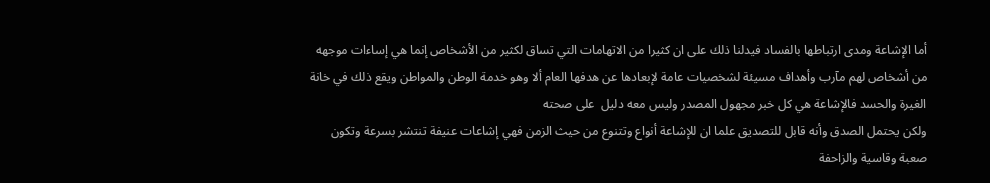أما الإشاعة ومدى ارتباطها بالفساد فيدلنا ذلك على ان كثيرا من الاتهامات التي تساق لكثير من الأشخاص إنما هي إساءات موجهه من أشخاص لهم مآرب وأهداف مسيئة لشخصيات عامة لإبعادها عن هدفها العام ألا وهو خدمة الوطن والمواطن ويقع ذلك في خانة الغيرة والحسد فالإشاعة هي كل خبر مجهول المصدر وليس معه دليل  على صحته
ولكن يحتمل الصدق وأنه قابل للتصديق علما ان للإشاعة أنواع وتتنوع من حيث الزمن فهي إشاعات عنيفة تنتشر بسرعة وتكون صعبة وقاسية والزاحفة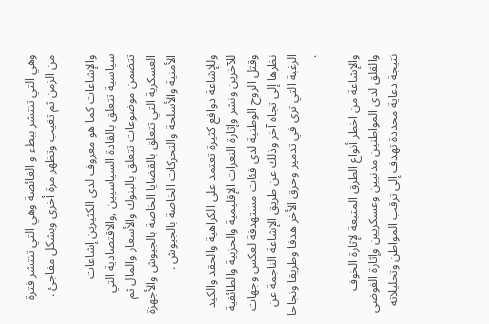وهي التي تنتشر ببطء و الغائصة وهي التي تنتشر فترة من الزمن ثم تغيب وتظهر مرة أخرى وبشكل مفاجئ .

والإشاعات كما هو معروف لدى الكثيرين إشاعات سياسية تتعلق بالقادة السياسيين ,والاقتصادية التي تتضمن موضوعات تتعلق بالبنوك والأسعار والمال ثم العسكرية التي تتعلق بالقضايا الخاصة بالجيوش والأجهزة الأمنية والأسلحة والتحركات الخاصة بالجيوش .

وللإشاعة دوافع كثيرة تعتمد على الكراهية والحقد والكيد للآخرين ونشر وإثارة النعرات الإقليمية والحزبية والطائفية وقتل الروح الوطنية لدى فئات مستهدفة لعكس وجهات نظرها إلى تجاه آخر وذلك عن طريق الإشاعة الناجمة عن الرغبة التي ترى في تدمير وحرق الأخر هدفا وطريقا ونجاحا .

والإشاعة من اخطر أنواع الطرق المتبعة لإثارة الخوف والقلق لدى المواطنين مدنيين وعسكريين وإثارة الفوضى نتيجة دعاية محددة تهدف إلى ترقب المواطن وتحليلاته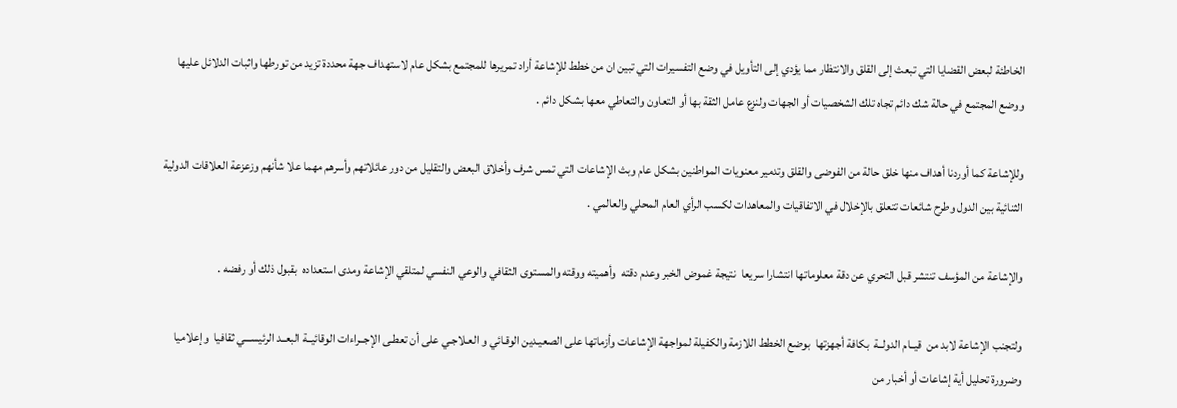الخاطئة لبعض القضايا التي تبعث إلى القلق والانتظار مما يؤدي إلى التأويل في وضع التفسيرات التي تبين ان من خطط للإشاعة أراد تمريرها للمجتمع بشكل عام لاستهداف جهة محددة تزيد من تورطها واثبات الدلائل عليها ووضع المجتمع في حالة شك دائم تجاه تلك الشخصيات أو الجهات ولنزع عامل الثقة بها أو التعاون والتعاطي معها بشكل دائم .

وللإشاعة كما أوردنا أهداف منها خلق حالة من الفوضى والقلق وتدمير معنويات المواطنين بشكل عام وبث الإشاعات التي تمس شرف وأخلاق البعض والتقليل من دور عائلاتهم وأسرهم مهما علا شأنهم وزعزعة العلاقات الدولية الثنائية بين الدول وطرح شائعات تتعلق بالإخلال في الاتفاقيات والمعاهدات لكسب الرأي العام المحلي والعالمي .

والإشاعة من المؤسف تنتشر قبل التحري عن دقة معلوماتها انتشارا سريعا  نتيجة غموض الخبر وعدم دقته  وأهميته ووقته والمستوى الثقافي والوعي النفسي لمتلقي الإشاعة ومدى استعداده  بقبول ذلك أو رفضه .

ولتجنب الإشاعة لابد من  قيــام الدولــة  بكافة أجهزتها  بوضع الخطط اللازمة والكفيلة لمواجهة الإشاعات وأزماتها على الصعيـدين الوقـائي و العـلاجـي على أن تعطـى الإجــراءات الوقائيــة البعــد الرئيســـي ثقافيا  وإعلاميا  وضرورة تحليل أية إشاعات أو أخبار من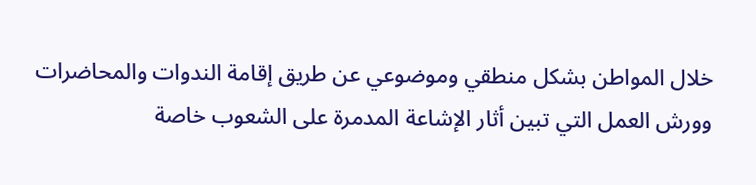خلال المواطن بشكل منطقي وموضوعي عن طريق إقامة الندوات والمحاضرات وورش العمل التي تبين أثار الإشاعة المدمرة على الشعوب خاصة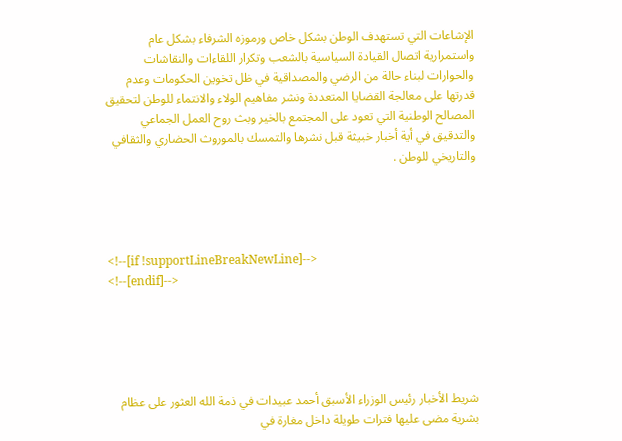الإشاعات التي تستهدف الوطن بشكل خاص ورموزه الشرفاء بشكل عام واستمرارية اتصال القيادة السياسية بالشعب وتكرار اللقاءات والنقاشات والحوارات لبناء حالة من الرضي والمصداقية في ظل تخوين الحكومات وعدم قدرتها على معالجة القضايا المتعددة ونشر مفاهيم الولاء والانتماء للوطن لتحقيق المصالح الوطنية التي تعود على المجتمع بالخير وبث روح العمل الجماعي والتدقيق في أية أخبار خبيثة قبل نشرها والتمسك بالموروث الحضاري والثقافي والتاريخي للوطن .




<!--[if !supportLineBreakNewLine]-->
<!--[endif]-->





شريط الأخبار رئيس الوزراء الأسبق أحمد عبيدات في ذمة الله العثور على عظام بشرية مضى عليها فترات طويلة داخل مغارة في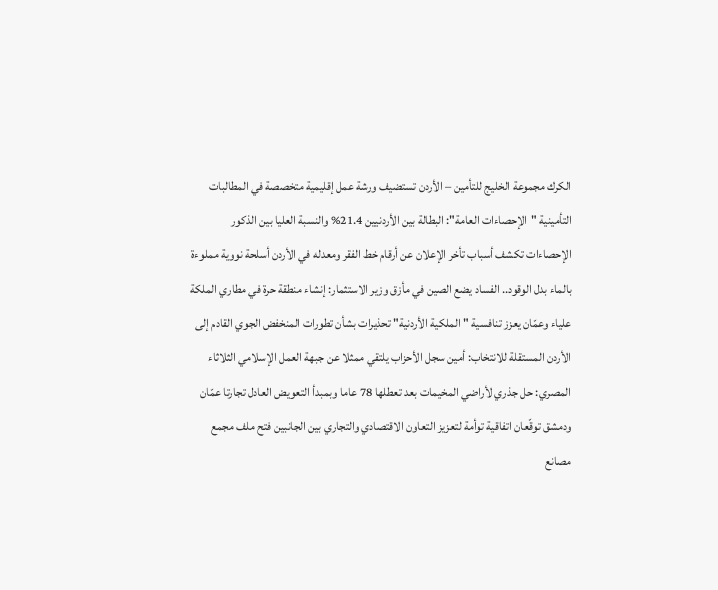الكرك مجموعة الخليج للتأمين – الأردن تستضيف ورشة عمل إقليمية متخصصة في المطالبات التأمينية "الإحصاءات العامة": البطالة بين الأردنيين 21.4% والنسبة العليا بين الذكور الإحصاءات تكشف أسباب تأخر الإعلان عن أرقام خط الفقر ومعدله في الأردن أسلحة نووية مملوءة بالماء بدل الوقود.. الفساد يضع الصين في مأزق وزير الاستثمار: إنشاء منطقة حرة في مطاري الملكة علياء وعمّان يعزز تنافسية "الملكية الأردنية" تحذيرات بشأن تطورات المنخفض الجوي القادم إلى الأردن المستقلة للانتخاب: أمين سجل الأحزاب يلتقي ممثلا عن جبهة العمل الإسلامي الثلاثاء المصري: حل جذري لأراضي المخيمات بعد تعطلها 78 عاما وبمبدأ التعويض العادل تجارتا عمّان ودمشق توقّعان اتفاقية توأمة لتعزيز التعاون الاقتصادي والتجاري بين الجانبين فتح ملف مجمع مصانع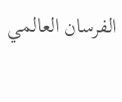الفرسان العالمي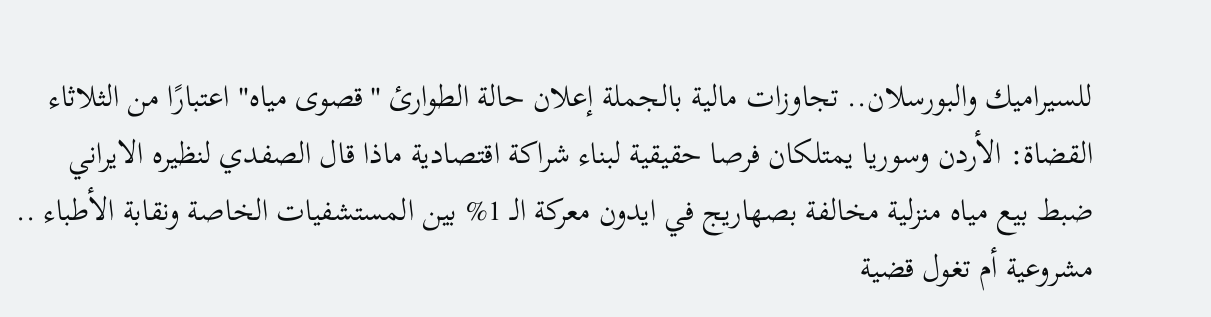للسيراميك والبورسلان.. تجاوزات مالية بالجملة إعلان حالة الطوارئ "قصوى مياه" اعتبارًا من الثلاثاء القضاة: الأردن وسوريا يمتلكان فرصا حقيقية لبناء شراكة اقتصادية ماذا قال الصفدي لنظيره الايراني ضبط بيع مياه منزلية مخالفة بصهاريج في ايدون معركة الـ 1% بين المستشفيات الخاصة ونقابة الأطباء .. مشروعية أم تغول قضية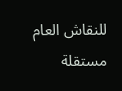للنقاش العام مستقلة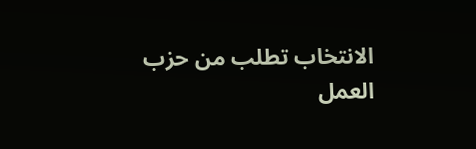الانتخاب تطلب من حزب العمل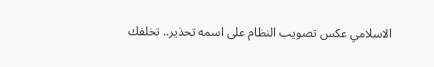الاسلامي عكس تصويب النظام على اسمه تحذير.. تخلفك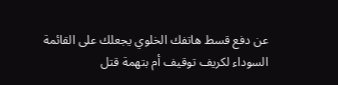عن دفع قسط هاتفك الخلوي يجعلك على القائمة السوداء لكريف توقيف أم بتهمة قتل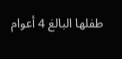طفلها البالغ 4 أعوام